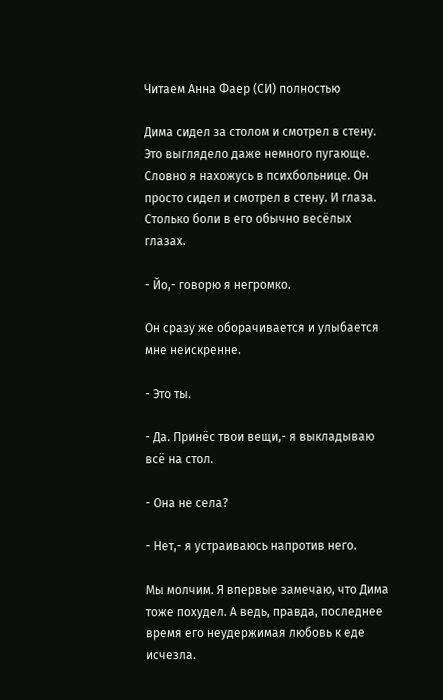Читаем Анна Фаер (СИ) полностью

Дима сидел за столом и смотрел в стену. Это выглядело даже немного пугающе. Словно я нахожусь в психбольнице. Он просто сидел и смотрел в стену. И глаза. Столько боли в его обычно весёлых глазах.

- Йо,- говорю я негромко.

Он сразу же оборачивается и улыбается мне неискренне.

- Это ты.

- Да. Принёс твои вещи,- я выкладываю всё на стол.

- Она не села?

- Нет,- я устраиваюсь напротив него.

Мы молчим. Я впервые замечаю, что Дима тоже похудел. А ведь, правда, последнее время его неудержимая любовь к еде исчезла.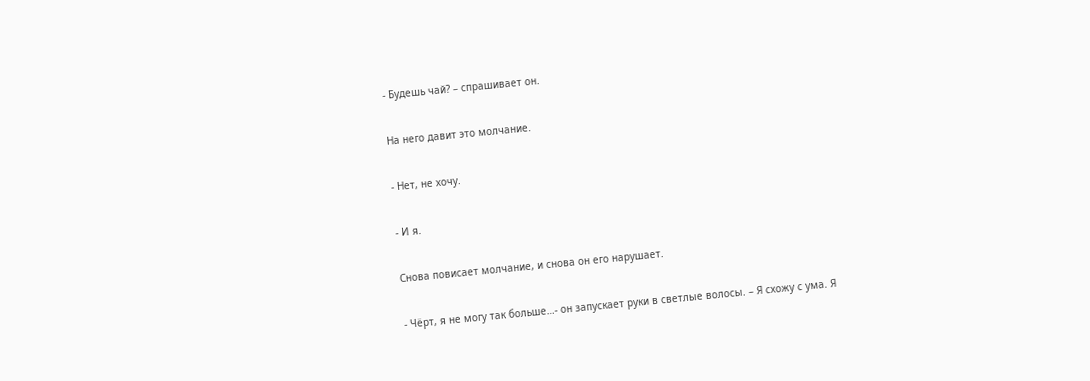- Будешь чай? – спрашивает он.

На него давит это молчание.

- Нет, не хочу.

- И я.

Снова повисает молчание, и снова он его нарушает.

- Чёрт, я не могу так больше…- он запускает руки в светлые волосы. – Я схожу с ума. Я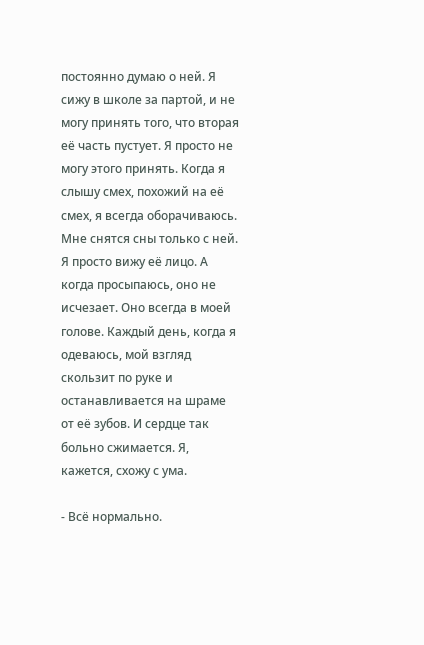постоянно думаю о ней. Я сижу в школе за партой, и не могу принять того, что вторая её часть пустует. Я просто не могу этого принять. Когда я слышу смех, похожий на её смех, я всегда оборачиваюсь. Мне снятся сны только с ней. Я просто вижу её лицо. А когда просыпаюсь, оно не исчезает. Оно всегда в моей голове. Каждый день, когда я одеваюсь, мой взгляд скользит по руке и останавливается на шраме от её зубов. И сердце так больно сжимается. Я, кажется, схожу с ума.

- Всё нормально.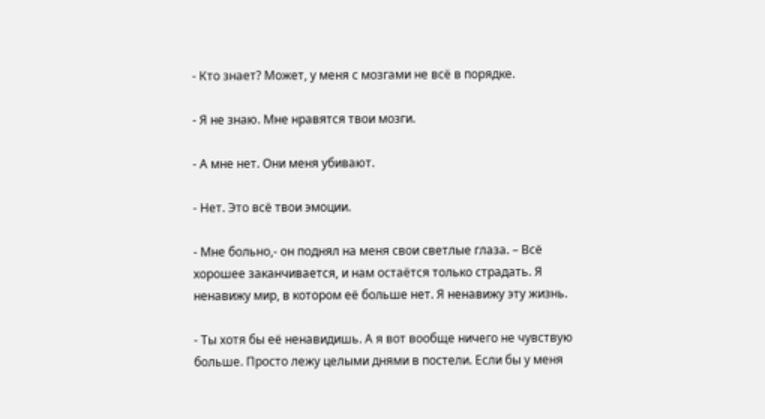- Кто знает? Может, у меня с мозгами не всё в порядке.

- Я не знаю. Мне нравятся твои мозги.

- А мне нет. Они меня убивают.

- Нет. Это всё твои эмоции.

- Мне больно,- он поднял на меня свои светлые глаза. – Всё хорошее заканчивается, и нам остаётся только страдать. Я ненавижу мир, в котором её больше нет. Я ненавижу эту жизнь.

- Ты хотя бы её ненавидишь. А я вот вообще ничего не чувствую больше. Просто лежу целыми днями в постели. Если бы у меня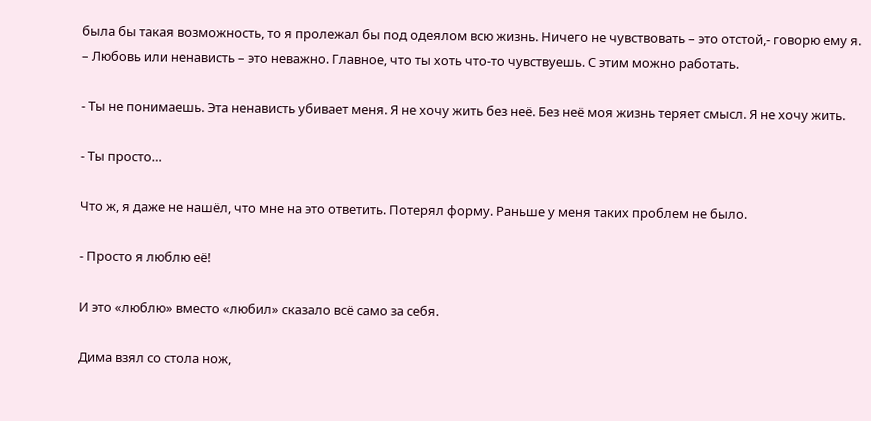была бы такая возможность, то я пролежал бы под одеялом всю жизнь. Ничего не чувствовать – это отстой,- говорю ему я. – Любовь или ненависть – это неважно. Главное, что ты хоть что-то чувствуешь. С этим можно работать.

- Ты не понимаешь. Эта ненависть убивает меня. Я не хочу жить без неё. Без неё моя жизнь теряет смысл. Я не хочу жить.

- Ты просто…

Что ж, я даже не нашёл, что мне на это ответить. Потерял форму. Раньше у меня таких проблем не было.

- Просто я люблю её!

И это «люблю» вместо «любил» сказало всё само за себя.

Дима взял со стола нож,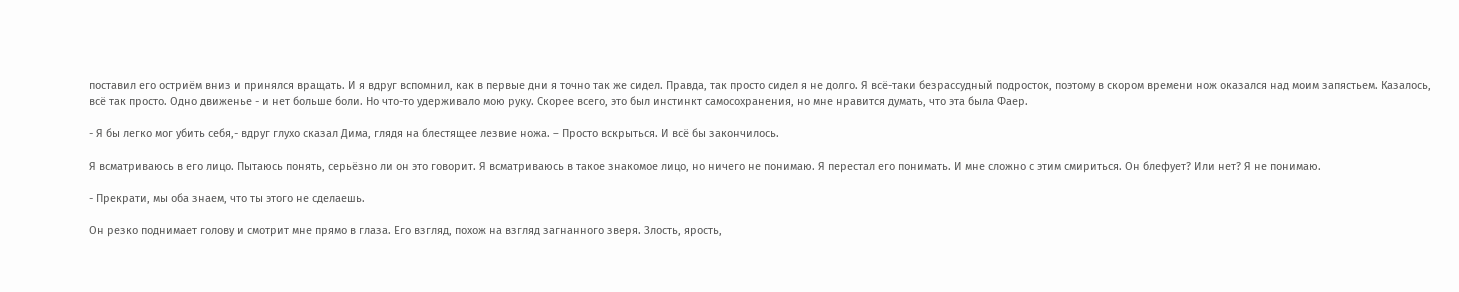поставил его остриём вниз и принялся вращать. И я вдруг вспомнил, как в первые дни я точно так же сидел. Правда, так просто сидел я не долго. Я всё-таки безрассудный подросток, поэтому в скором времени нож оказался над моим запястьем. Казалось, всё так просто. Одно движенье - и нет больше боли. Но что-то удерживало мою руку. Скорее всего, это был инстинкт самосохранения, но мне нравится думать, что эта была Фаер.

- Я бы легко мог убить себя,- вдруг глухо сказал Дима, глядя на блестящее лезвие ножа. – Просто вскрыться. И всё бы закончилось.

Я всматриваюсь в его лицо. Пытаюсь понять, серьёзно ли он это говорит. Я всматриваюсь в такое знакомое лицо, но ничего не понимаю. Я перестал его понимать. И мне сложно с этим смириться. Он блефует? Или нет? Я не понимаю.

- Прекрати, мы оба знаем, что ты этого не сделаешь.

Он резко поднимает голову и смотрит мне прямо в глаза. Его взгляд, похож на взгляд загнанного зверя. Злость, ярость,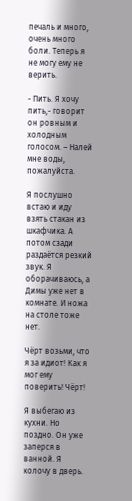печаль и много, очень много боли. Теперь я не могу ему не верить.

- Пить. Я хочу пить,- говорит он ровным и холодным голосом. – Налей мне воды, пожалуйста.

Я послушно встаю и иду взять стакан из шкафчика. А потом сзади раздаётся резкий звук. Я оборачиваюсь, а Димы уже нет в комнате. И ножа на столе тоже нет.

Чёрт возьми, что я за идиот! Как я мог ему поверить! Чёрт!

Я выбегаю из кухни. Но поздно. Он уже заперся в ванной. Я колочу в дверь.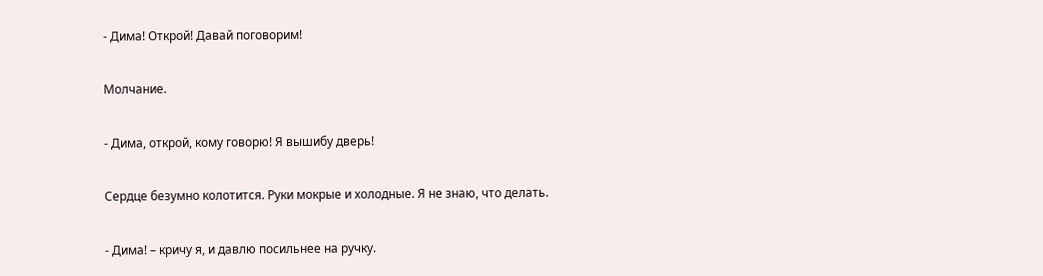- Дима! Открой! Давай поговорим!

Молчание.

- Дима, открой, кому говорю! Я вышибу дверь!

Сердце безумно колотится. Руки мокрые и холодные. Я не знаю, что делать.

- Дима! – кричу я, и давлю посильнее на ручку.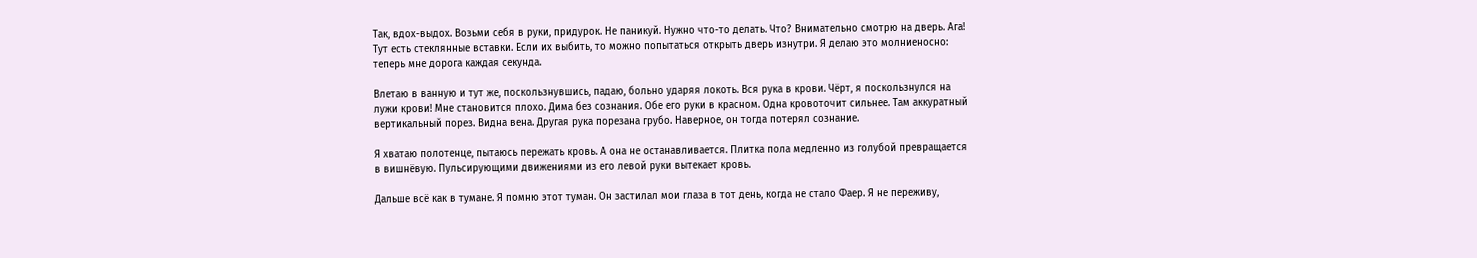Так, вдох-выдох. Возьми себя в руки, придурок. Не паникуй. Нужно что-то делать. Что? Внимательно смотрю на дверь. Ага! Тут есть стеклянные вставки. Если их выбить, то можно попытаться открыть дверь изнутри. Я делаю это молниеносно: теперь мне дорога каждая секунда.

Влетаю в ванную и тут же, поскользнувшись, падаю, больно ударяя локоть. Вся рука в крови. Чёрт, я поскользнулся на лужи крови! Мне становится плохо. Дима без сознания. Обе его руки в красном. Одна кровоточит сильнее. Там аккуратный вертикальный порез. Видна вена. Другая рука порезана грубо. Наверное, он тогда потерял сознание.

Я хватаю полотенце, пытаюсь пережать кровь. А она не останавливается. Плитка пола медленно из голубой превращается в вишнёвую. Пульсирующими движениями из его левой руки вытекает кровь.

Дальше всё как в тумане. Я помню этот туман. Он застилал мои глаза в тот день, когда не стало Фаер. Я не переживу,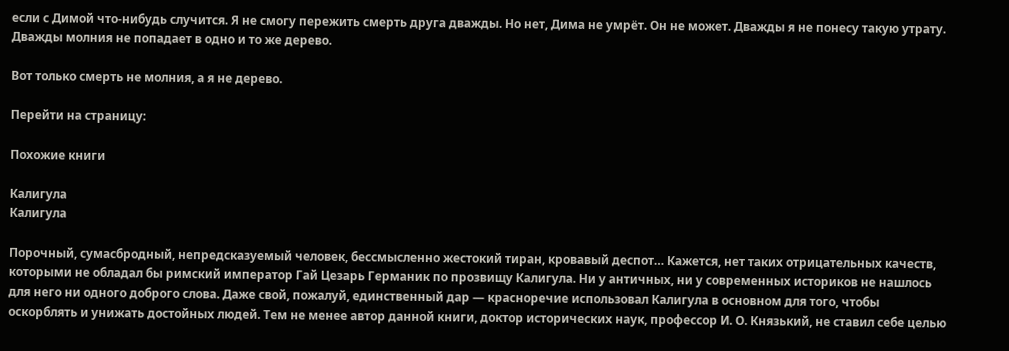если с Димой что-нибудь случится. Я не смогу пережить смерть друга дважды. Но нет, Дима не умрёт. Он не может. Дважды я не понесу такую утрату. Дважды молния не попадает в одно и то же дерево.

Вот только смерть не молния, а я не дерево.

Перейти на страницу:

Похожие книги

Калигула
Калигула

Порочный, сумасбродный, непредсказуемый человек, бессмысленно жестокий тиран, кровавый деспот… Кажется, нет таких отрицательных качеств, которыми не обладал бы римский император Гай Цезарь Германик по прозвищу Калигула. Ни у античных, ни у современных историков не нашлось для него ни одного доброго слова. Даже свой, пожалуй, единственный дар — красноречие использовал Калигула в основном для того, чтобы оскорблять и унижать достойных людей. Тем не менее автор данной книги, доктор исторических наук, профессор И. О. Князький, не ставил себе целью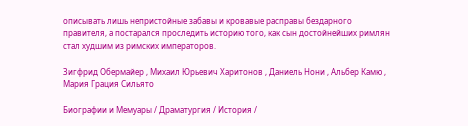описывать лишь непристойные забавы и кровавые расправы бездарного правителя, а постарался проследить историю того, как сын достойнейших римлян стал худшим из римских императоров.

Зигфрид Обермайер , Михаил Юрьевич Харитонов , Даниель Нони , Альбер Камю , Мария Грация Сильято

Биографии и Мемуары / Драматургия / История /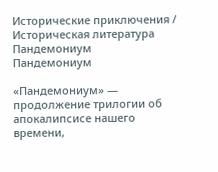Исторические приключения / Историческая литература
Пандемониум
Пандемониум

«Пандемониум» — продолжение трилогии об апокалипсисе нашего времени,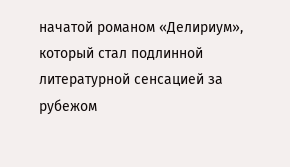начатой романом «Делириум», который стал подлинной литературной сенсацией за рубежом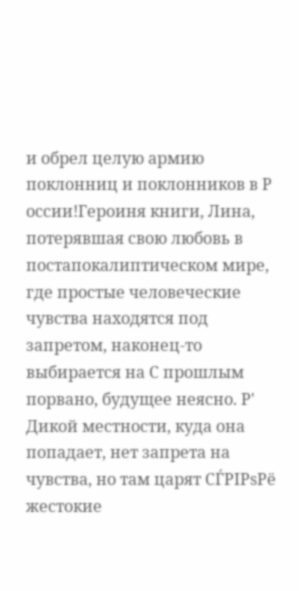и обрел целую армию поклонниц и поклонников в Р оссии!Героиня книги, Лина, потерявшая свою любовь в постапокалиптическом мире, где простые человеческие чувства находятся под запретом, наконец-то выбирается на С прошлым порвано, будущее неясно. Р' Дикой местности, куда она попадает, нет запрета на чувства, но там царят СЃРІРѕРё жестокие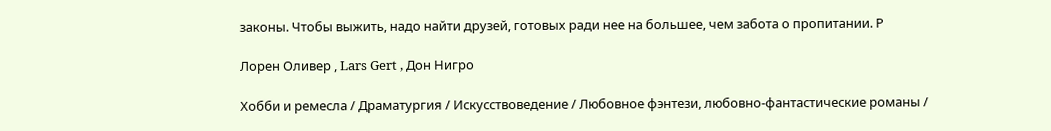законы. Чтобы выжить, надо найти друзей, готовых ради нее на большее, чем забота о пропитании. Р

Лорен Оливер , Lars Gert , Дон Нигро

Хобби и ремесла / Драматургия / Искусствоведение / Любовное фэнтези, любовно-фантастические романы /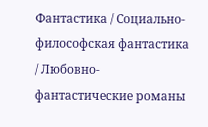Фантастика / Социально-философская фантастика / Любовно-фантастические романы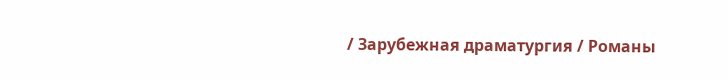/ Зарубежная драматургия / Романы